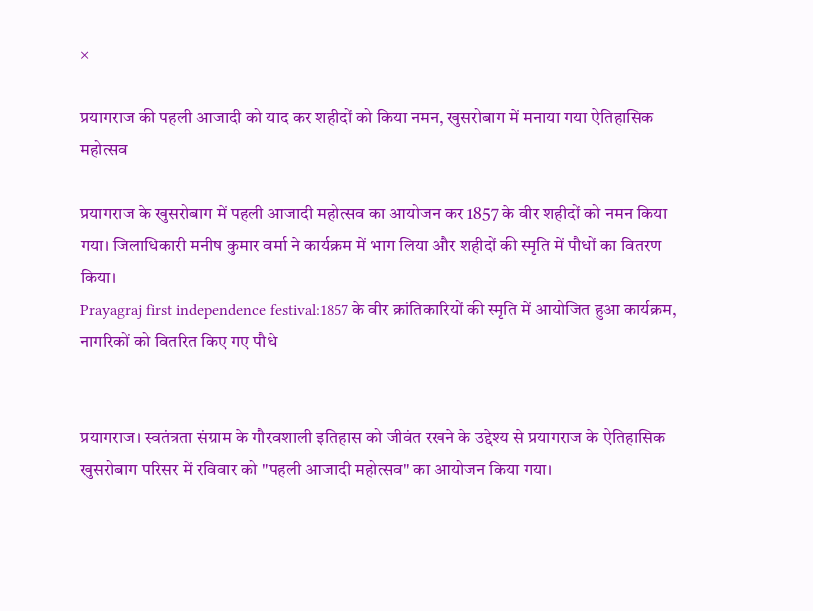×

प्रयागराज की पहली आजादी को याद कर शहीदों को किया नमन, खुसरोबाग में मनाया गया ऐतिहासिक महोत्सव

प्रयागराज के खुसरोबाग में पहली आजादी महोत्सव का आयोजन कर 1857 के वीर शहीदों को नमन किया गया। जिलाधिकारी मनीष कुमार वर्मा ने कार्यक्रम में भाग लिया और शहीदों की स्मृति में पौधों का वितरण किया।
Prayagraj first independence festival:1857 के वीर क्रांतिकारियों की स्मृति में आयोजित हुआ कार्यक्रम, नागरिकों को वितरित किए गए पौधे


प्रयागराज। स्वतंत्रता संग्राम के गौरवशाली इतिहास को जीवंत रखने के उद्देश्य से प्रयागराज के ऐतिहासिक खुसरोबाग परिसर में रविवार को "पहली आजादी महोत्सव" का आयोजन किया गया।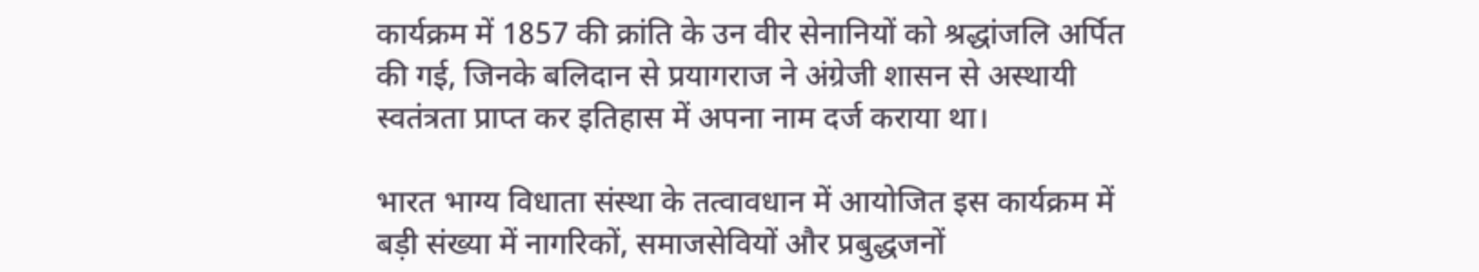कार्यक्रम में 1857 की क्रांति के उन वीर सेनानियों को श्रद्धांजलि अर्पित की गई, जिनके बलिदान से प्रयागराज ने अंग्रेजी शासन से अस्थायी स्वतंत्रता प्राप्त कर इतिहास में अपना नाम दर्ज कराया था।

भारत भाग्य विधाता संस्था के तत्वावधान में आयोजित इस कार्यक्रम में बड़ी संख्या में नागरिकों, समाजसेवियों और प्रबुद्धजनों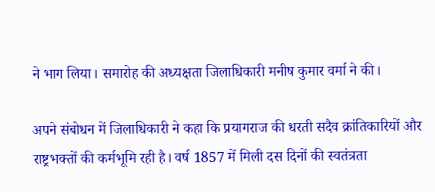ने भाग लिया। समारोह की अध्यक्षता जिलाधिकारी मनीष कुमार वर्मा ने की।

अपने संबोधन में जिलाधिकारी ने कहा कि प्रयागराज की धरती सदैव क्रांतिकारियों और राष्ट्रभक्तों की कर्मभूमि रही है। वर्ष 1857 में मिली दस दिनों की स्वतंत्रता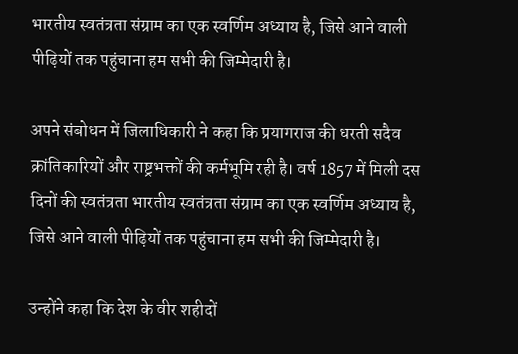भारतीय स्वतंत्रता संग्राम का एक स्वर्णिम अध्याय है, जिसे आने वाली पीढ़ियों तक पहुंचाना हम सभी की जिम्मेदारी है।

अपने संबोधन में जिलाधिकारी ने कहा कि प्रयागराज की धरती सदैव क्रांतिकारियों और राष्ट्रभक्तों की कर्मभूमि रही है। वर्ष 1857 में मिली दस दिनों की स्वतंत्रता भारतीय स्वतंत्रता संग्राम का एक स्वर्णिम अध्याय है, जिसे आने वाली पीढ़ियों तक पहुंचाना हम सभी की जिम्मेदारी है।

उन्होंने कहा कि देश के वीर शहीदों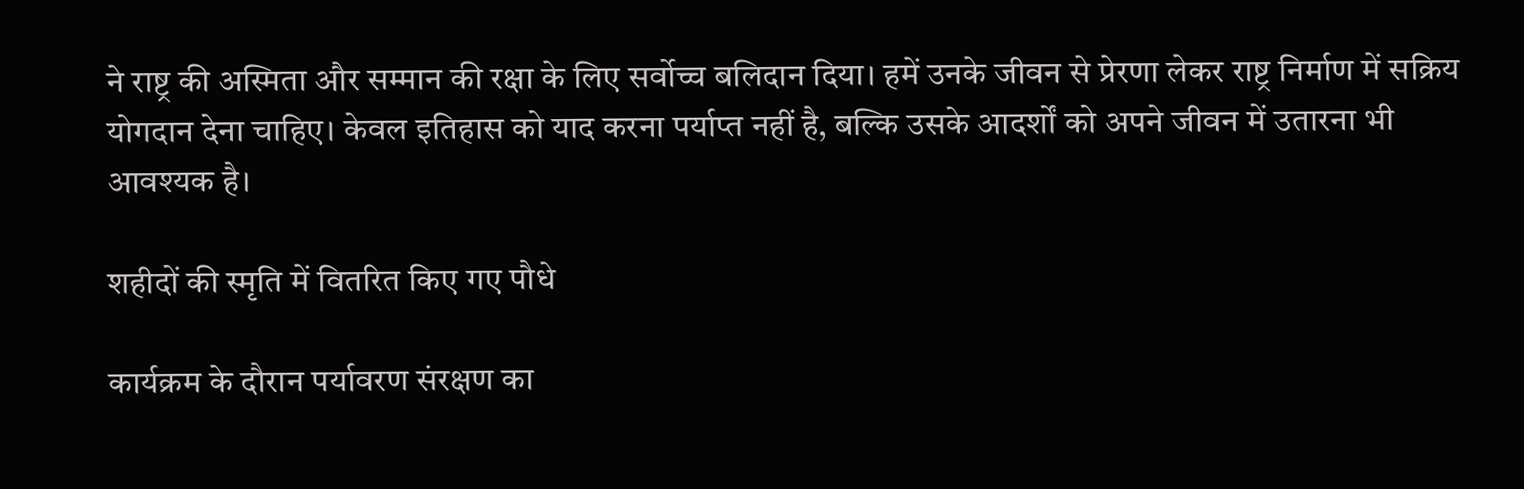ने राष्ट्र की अस्मिता और सम्मान की रक्षा के लिए सर्वोच्च बलिदान दिया। हमें उनके जीवन से प्रेरणा लेकर राष्ट्र निर्माण में सक्रिय योगदान देना चाहिए। केवल इतिहास को याद करना पर्याप्त नहीं है, बल्कि उसके आदर्शों को अपने जीवन में उतारना भी आवश्यक है।

शहीदों की स्मृति में वितरित किए गए पौधे

कार्यक्रम के दौरान पर्यावरण संरक्षण का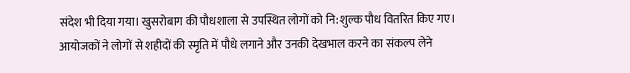संदेश भी दिया गया। खुसरोबाग की पौधशाला से उपस्थित लोगों को नि:शुल्क पौध वितरित किए गए। आयोजकों ने लोगों से शहीदों की स्मृति में पौधे लगाने और उनकी देखभाल करने का संकल्प लेने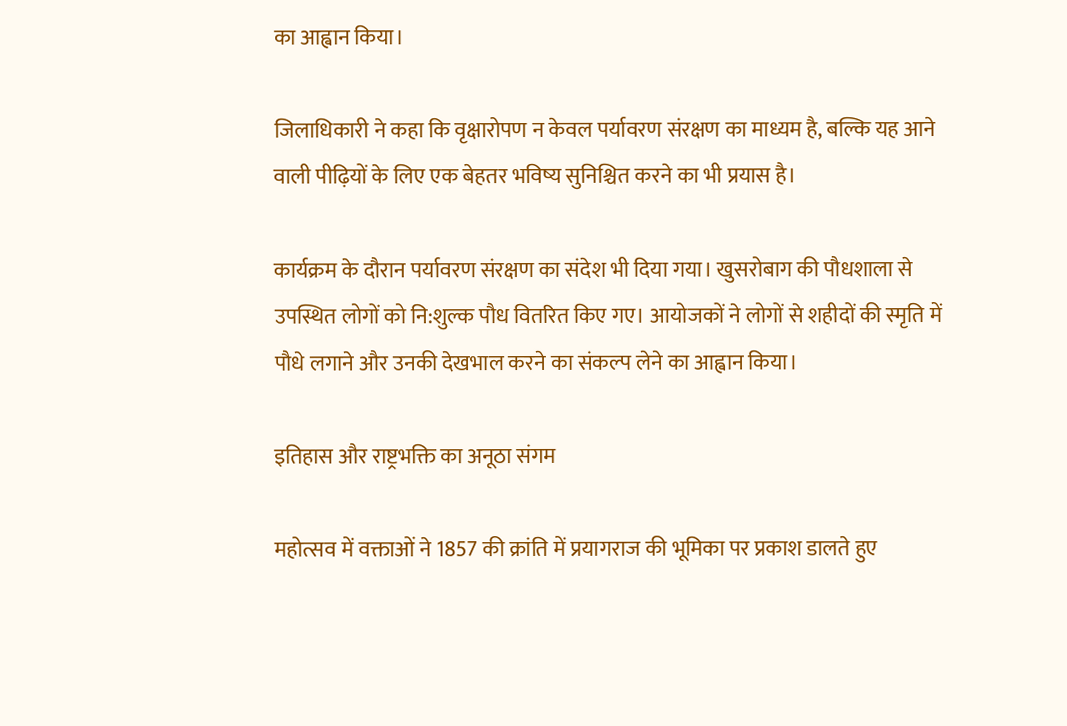का आह्वान किया।

जिलाधिकारी ने कहा कि वृक्षारोपण न केवल पर्यावरण संरक्षण का माध्यम है, बल्कि यह आने वाली पीढ़ियों के लिए एक बेहतर भविष्य सुनिश्चित करने का भी प्रयास है।

कार्यक्रम के दौरान पर्यावरण संरक्षण का संदेश भी दिया गया। खुसरोबाग की पौधशाला से उपस्थित लोगों को नि:शुल्क पौध वितरित किए गए। आयोजकों ने लोगों से शहीदों की स्मृति में पौधे लगाने और उनकी देखभाल करने का संकल्प लेने का आह्वान किया।

इतिहास और राष्ट्रभक्ति का अनूठा संगम

महोत्सव में वक्ताओं ने 1857 की क्रांति में प्रयागराज की भूमिका पर प्रकाश डालते हुए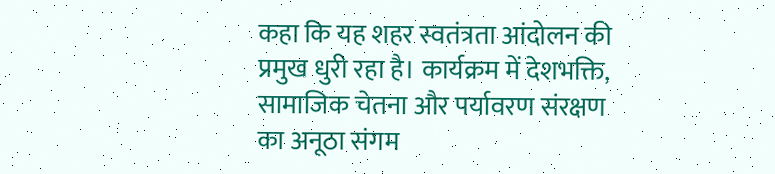कहा कि यह शहर स्वतंत्रता आंदोलन की प्रमुख धुरी रहा है। कार्यक्रम में देशभक्ति, सामाजिक चेतना और पर्यावरण संरक्षण का अनूठा संगम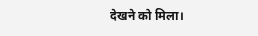देखने को मिला।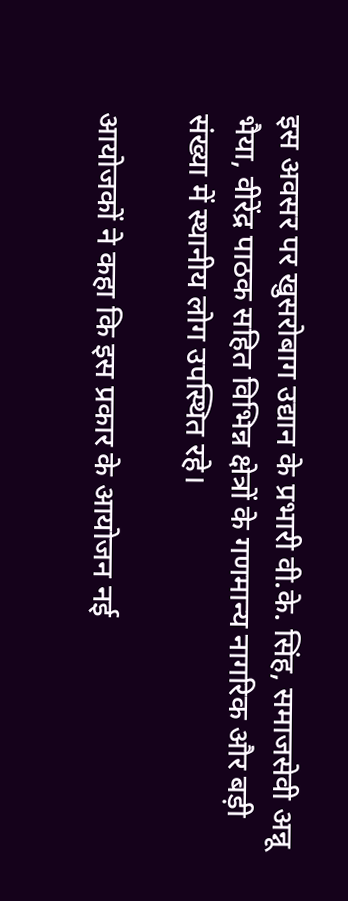इस अवसर पर खुसरोबाग उद्यान के प्रभारी वी.के. सिंह, समाजसेवी अन्नू भैया, वीरेंद्र पाठक सहित विभिन्न क्षेत्रों के गणमान्य नागरिक और बड़ी संख्या में स्थानीय लोग उपस्थित रहे।

आयोजकों ने कहा कि इस प्रकार के आयोजन नई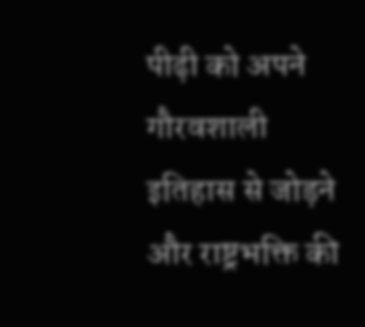पीढ़ी को अपने गौरवशाली इतिहास से जोड़ने और राष्ट्रभक्ति की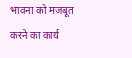भावना को मजबूत करने का कार्य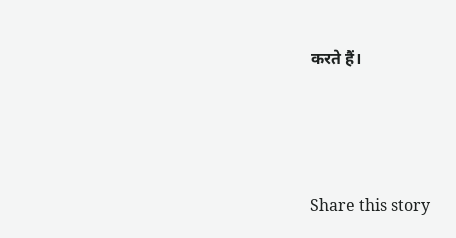करते हैं।






Share this story